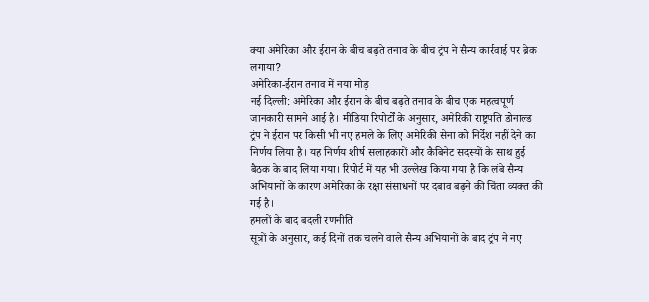क्या अमेरिका और ईरान के बीच बढ़ते तनाव के बीच ट्रंप ने सैन्य कार्रवाई पर ब्रेक लगाया?
अमेरिका-ईरान तनाव में नया मोड़
नई दिल्ली: अमेरिका और ईरान के बीच बढ़ते तनाव के बीच एक महत्वपूर्ण जानकारी सामने आई है। मीडिया रिपोर्टों के अनुसार, अमेरिकी राष्ट्रपति डोनाल्ड ट्रंप ने ईरान पर किसी भी नए हमले के लिए अमेरिकी सेना को निर्देश नहीं देने का निर्णय लिया है। यह निर्णय शीर्ष सलाहकारों और कैबिनेट सदस्यों के साथ हुई बैठक के बाद लिया गया। रिपोर्ट में यह भी उल्लेख किया गया है कि लंबे सैन्य अभियानों के कारण अमेरिका के रक्षा संसाधनों पर दबाव बढ़ने की चिंता व्यक्त की गई है।
हमलों के बाद बदली रणनीति
सूत्रों के अनुसार, कई दिनों तक चलने वाले सैन्य अभियानों के बाद ट्रंप ने नए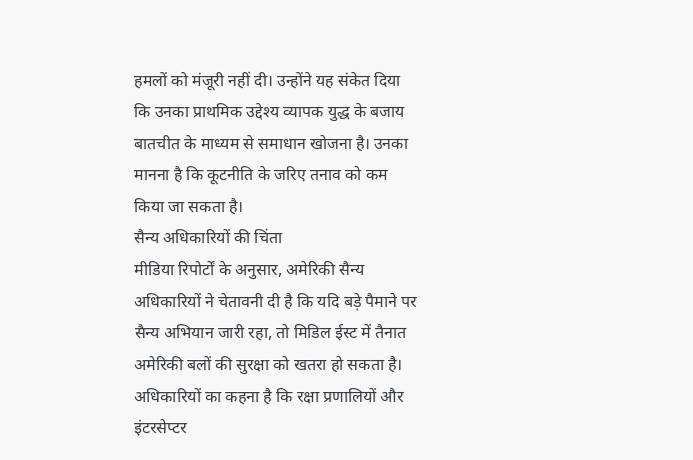हमलों को मंजूरी नहीं दी। उन्होंने यह संकेत दिया कि उनका प्राथमिक उद्देश्य व्यापक युद्ध के बजाय बातचीत के माध्यम से समाधान खोजना है। उनका मानना है कि कूटनीति के जरिए तनाव को कम किया जा सकता है।
सैन्य अधिकारियों की चिंता
मीडिया रिपोर्टों के अनुसार, अमेरिकी सैन्य अधिकारियों ने चेतावनी दी है कि यदि बड़े पैमाने पर सैन्य अभियान जारी रहा, तो मिडिल ईस्ट में तैनात अमेरिकी बलों की सुरक्षा को खतरा हो सकता है। अधिकारियों का कहना है कि रक्षा प्रणालियों और इंटरसेप्टर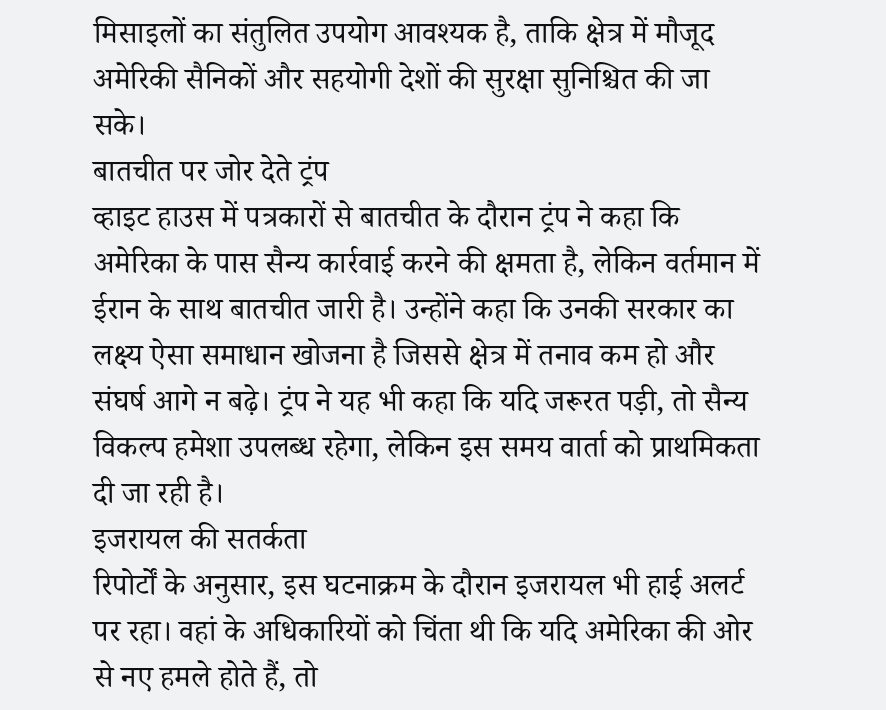मिसाइलों का संतुलित उपयोग आवश्यक है, ताकि क्षेत्र में मौजूद अमेरिकी सैनिकों और सहयोगी देशों की सुरक्षा सुनिश्चित की जा सके।
बातचीत पर जोर देते ट्रंप
व्हाइट हाउस में पत्रकारों से बातचीत के दौरान ट्रंप ने कहा कि अमेरिका के पास सैन्य कार्रवाई करने की क्षमता है, लेकिन वर्तमान में ईरान के साथ बातचीत जारी है। उन्होंने कहा कि उनकी सरकार का लक्ष्य ऐसा समाधान खोजना है जिससे क्षेत्र में तनाव कम हो और संघर्ष आगे न बढ़े। ट्रंप ने यह भी कहा कि यदि जरूरत पड़ी, तो सैन्य विकल्प हमेशा उपलब्ध रहेगा, लेकिन इस समय वार्ता को प्राथमिकता दी जा रही है।
इजरायल की सतर्कता
रिपोर्टों के अनुसार, इस घटनाक्रम के दौरान इजरायल भी हाई अलर्ट पर रहा। वहां के अधिकारियों को चिंता थी कि यदि अमेरिका की ओर से नए हमले होते हैं, तो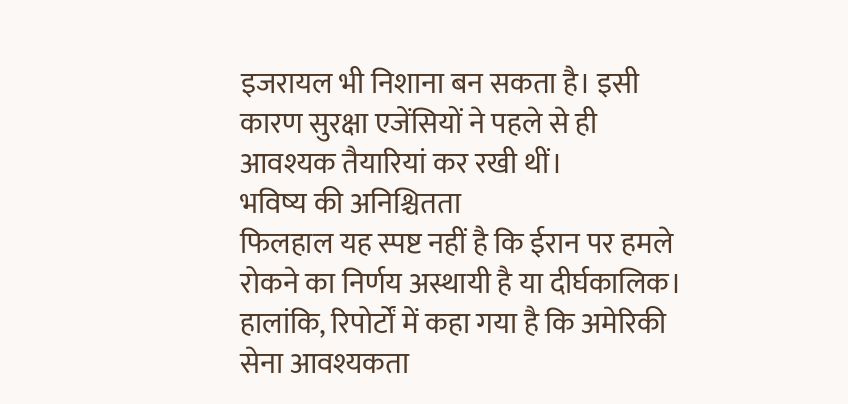इजरायल भी निशाना बन सकता है। इसी कारण सुरक्षा एजेंसियों ने पहले से ही आवश्यक तैयारियां कर रखी थीं।
भविष्य की अनिश्चितता
फिलहाल यह स्पष्ट नहीं है कि ईरान पर हमले रोकने का निर्णय अस्थायी है या दीर्घकालिक। हालांकि, रिपोर्टों में कहा गया है कि अमेरिकी सेना आवश्यकता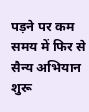पड़ने पर कम समय में फिर से सैन्य अभियान शुरू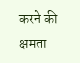करने की क्षमता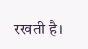रखती है।